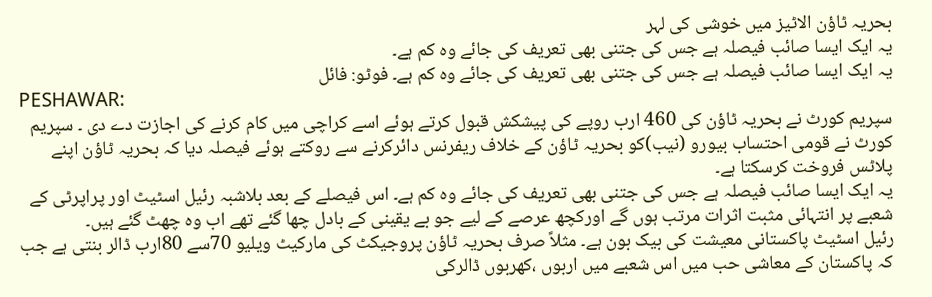بحریہ ٹاؤن الاٹیز میں خوشی کی لہر
یہ ایک ایسا صائب فیصلہ ہے جس کی جتنی بھی تعریف کی جائے وہ کم ہے۔
یہ ایک ایسا صائب فیصلہ ہے جس کی جتنی بھی تعریف کی جائے وہ کم ہے۔ فوٹو: فائل
PESHAWAR:
سپریم کورٹ نے بحریہ ٹاؤن کی 460 ارب روپے کی پیشکش قبول کرتے ہوئے اسے کراچی میں کام کرنے کی اجازت دے دی ۔ سپریم کورٹ نے قومی احتساب بیورو (نیب)کو بحریہ ٹاؤن کے خلاف ریفرنس دائرکرنے سے روکتے ہوئے فیصلہ دیا کہ بحریہ ٹاؤن اپنے پلاٹس فروخت کرسکتا ہے۔
یہ ایک ایسا صائب فیصلہ ہے جس کی جتنی بھی تعریف کی جائے وہ کم ہے۔ اس فیصلے کے بعد بلاشبہ رئیل اسٹیٹ اور پراپرٹی کے شعبے پر انتہائی مثبت اثرات مرتب ہوں گے اورکچھ عرصے کے لیے جو بے یقینی کے بادل چھا گئے تھے اب وہ چھٹ گئے ہیں۔
رئیل اسٹیٹ پاکستانی معیشت کی بیک بون ہے۔ مثلاً صرف بحریہ ٹاؤن پروجیکٹ کی مارکیٹ ویلیو 70سے 80ارب ڈالر بنتی ہے جب کہ پاکستان کے معاشی حب میں اس شعبے میں اربوں ،کھربوں ڈالرکی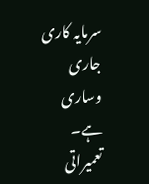سرمایہ کاری جاری وساری ہے۔ تعمیراتی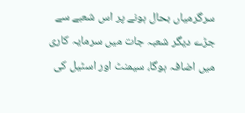سرگرمیاں بحال ہونے پر اس شعبے سے جڑے دیگر شعبہ جات میں سرمایہ کاری میں اضافہ ہوگا، سیمنٹ اور اسٹیل کی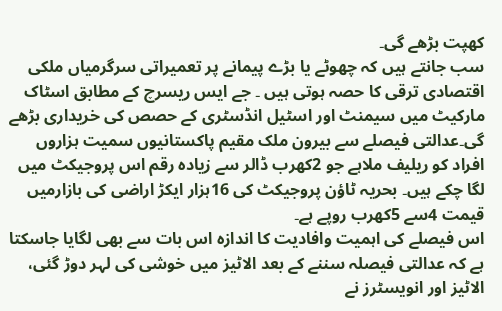کھپت بڑھے گی۔
سب جانتے ہیں کہ چھوٹے یا بڑے پیمانے پر تعمیراتی سرگرمیاں ملکی اقتصادی ترقی کا حصہ ہوتی ہیں ۔ جے ایس ریسرچ کے مطابق اسٹاک مارکیٹ میں سیمنٹ اور اسٹیل انڈسٹری کے حصص کی خریداری بڑھے گی۔عدالتی فیصلے سے بیرون ملک مقیم پاکستانیوں سمیت ہزاروں افراد کو ریلیف ملاہے جو 2کھرب ڈالر سے زیادہ رقم اس پروجیکٹ میں لگا چکے ہیں۔ بحریہ ٹاؤن پروجیکٹ کی 16ہزار ایکڑ اراضی کی بازارمیں قیمت 4سے 5کھرب روپے ہے۔
اس فیصلے کی اہمیت وافادیت کا اندازہ اس بات سے بھی لگایا جاسکتا ہے کہ عدالتی فیصلہ سننے کے بعد الاٹیز میں خوشی کی لہر دوڑ گئی، الاٹیز اور انویسٹرز نے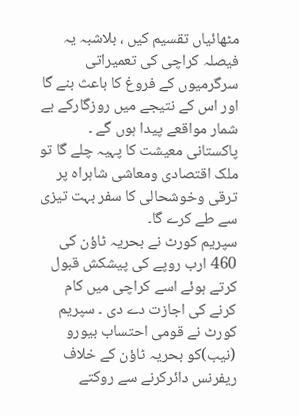مٹھائیاں تقسیم کیں ، بلاشبہ یہ فیصلہ کراچی کی تعمیراتی سرگرمیوں کے فروغ کا باعث بنے گا اور اس کے نتیجے میں روزگارکے بے شمار مواقعے پیدا ہوں گے ۔ پاکستانی معیشت کا پہیہ چلے گا تو ملک اقتصادی ومعاشی شاہراہ پر ترقی وخوشحالی کا سفر بہت تیزی سے طے کرے گا۔
سپریم کورٹ نے بحریہ ٹاؤن کی 460 ارب روپے کی پیشکش قبول کرتے ہوئے اسے کراچی میں کام کرنے کی اجازت دے دی ۔ سپریم کورٹ نے قومی احتساب بیورو (نیب)کو بحریہ ٹاؤن کے خلاف ریفرنس دائرکرنے سے روکتے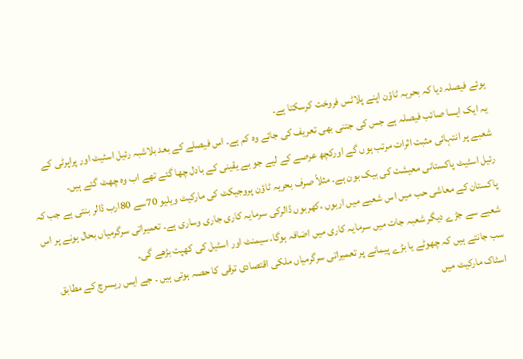ہوئے فیصلہ دیا کہ بحریہ ٹاؤن اپنے پلاٹس فروخت کرسکتا ہے۔
یہ ایک ایسا صائب فیصلہ ہے جس کی جتنی بھی تعریف کی جائے وہ کم ہے۔ اس فیصلے کے بعد بلاشبہ رئیل اسٹیٹ اور پراپرٹی کے شعبے پر انتہائی مثبت اثرات مرتب ہوں گے اورکچھ عرصے کے لیے جو بے یقینی کے بادل چھا گئے تھے اب وہ چھٹ گئے ہیں۔
رئیل اسٹیٹ پاکستانی معیشت کی بیک بون ہے۔ مثلاً صرف بحریہ ٹاؤن پروجیکٹ کی مارکیٹ ویلیو 70سے 80ارب ڈالر بنتی ہے جب کہ پاکستان کے معاشی حب میں اس شعبے میں اربوں ،کھربوں ڈالرکی سرمایہ کاری جاری وساری ہے۔ تعمیراتی سرگرمیاں بحال ہونے پر اس شعبے سے جڑے دیگر شعبہ جات میں سرمایہ کاری میں اضافہ ہوگا، سیمنٹ اور اسٹیل کی کھپت بڑھے گی۔
سب جانتے ہیں کہ چھوٹے یا بڑے پیمانے پر تعمیراتی سرگرمیاں ملکی اقتصادی ترقی کا حصہ ہوتی ہیں ۔ جے ایس ریسرچ کے مطابق اسٹاک مارکیٹ میں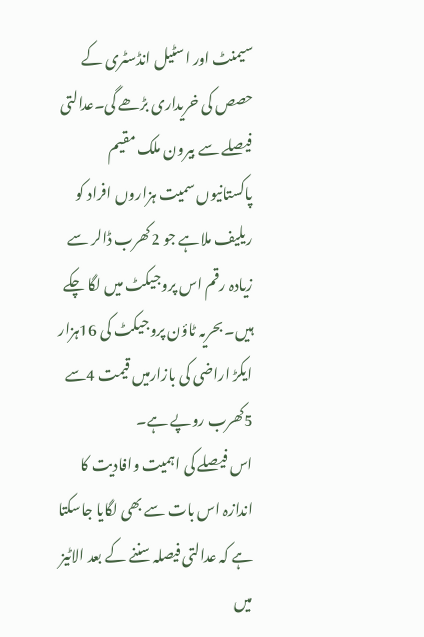سیمنٹ اور اسٹیل انڈسٹری کے حصص کی خریداری بڑھے گی۔عدالتی فیصلے سے بیرون ملک مقیم پاکستانیوں سمیت ہزاروں افراد کو ریلیف ملاہے جو 2کھرب ڈالر سے زیادہ رقم اس پروجیکٹ میں لگا چکے ہیں۔ بحریہ ٹاؤن پروجیکٹ کی 16ہزار ایکڑ اراضی کی بازارمیں قیمت 4سے 5کھرب روپے ہے۔
اس فیصلے کی اہمیت وافادیت کا اندازہ اس بات سے بھی لگایا جاسکتا ہے کہ عدالتی فیصلہ سننے کے بعد الاٹیز میں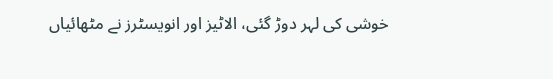خوشی کی لہر دوڑ گئی، الاٹیز اور انویسٹرز نے مٹھائیاں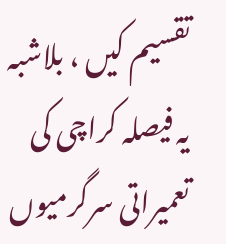تقسیم کیں ، بلاشبہ یہ فیصلہ کراچی کی تعمیراتی سرگرمیوں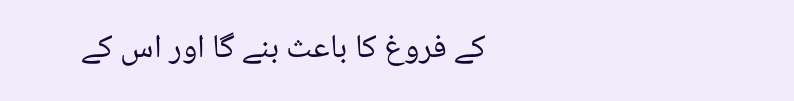کے فروغ کا باعث بنے گا اور اس کے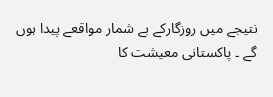نتیجے میں روزگارکے بے شمار مواقعے پیدا ہوں گے ۔ پاکستانی معیشت کا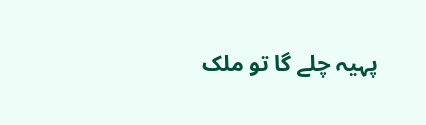پہیہ چلے گا تو ملک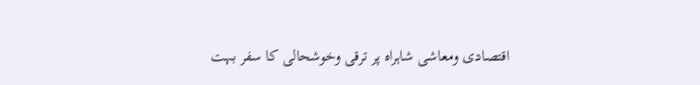اقتصادی ومعاشی شاہراہ پر ترقی وخوشحالی کا سفر بہت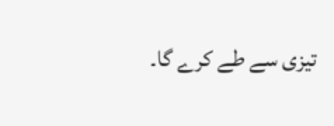تیزی سے طے کرے گا۔